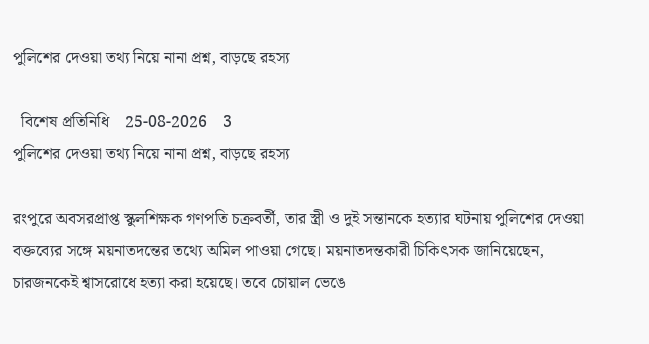পুলিশের দেওয়া তথ্য নিয়ে নানা প্রশ্ন, বাড়ছে রহস্য

  বিশেষ প্রতিনিধি    25-08-2026    3
পুলিশের দেওয়া তথ্য নিয়ে নানা প্রশ্ন, বাড়ছে রহস্য

রংপুরে অবসরপ্রাপ্ত স্কুলশিক্ষক গণপতি চক্রবর্তী, তার স্ত্রী ও দুই সন্তানকে হত্যার ঘটনায় পুলিশের দেওয়া বক্তব্যের সঙ্গে ময়নাতদন্তের তথ্যে অমিল পাওয়া গেছে। ময়নাতদন্তকারী চিকিৎসক জানিয়েছেন, চারজনকেই শ্বাসরোধে হত্যা করা হয়েছে। তবে চোয়াল ভেঙে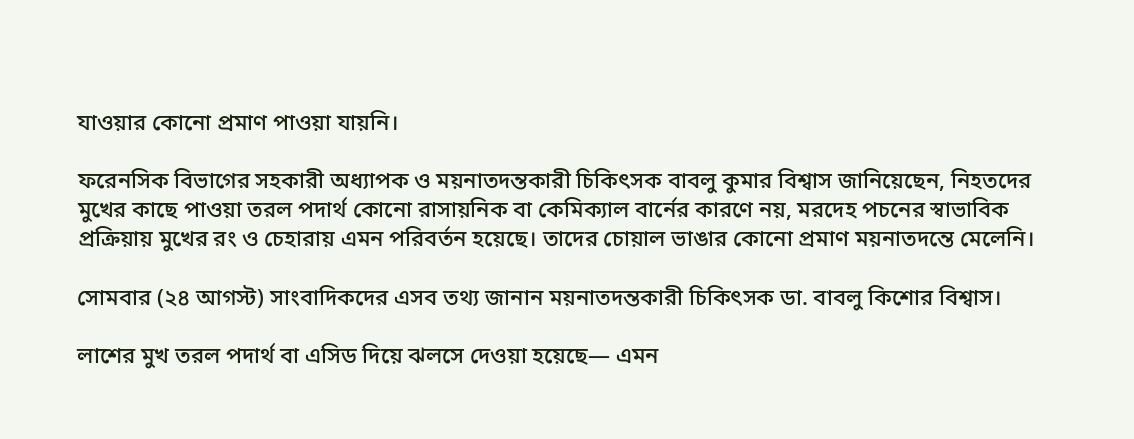যাওয়ার কোনো প্রমাণ পাওয়া যায়নি।

ফরেনসিক বিভাগের সহকারী অধ্যাপক ও ময়নাতদন্তকারী চিকিৎসক বাবলু কুমার বিশ্বাস জানিয়েছেন, নিহতদের মুখের কাছে পাওয়া তরল পদার্থ কোনো রাসায়নিক বা কেমিক্যাল বার্নের কারণে নয়, মরদেহ পচনের স্বাভাবিক প্রক্রিয়ায় মুখের রং ও চেহারায় এমন পরিবর্তন হয়েছে। তাদের চোয়াল ভাঙার কোনো প্রমাণ ময়নাতদন্তে মেলেনি।

সোমবার (২৪ আগস্ট) সাংবাদিকদের এসব তথ্য জানান ময়নাতদন্তকারী চিকিৎসক ডা. বাবলু কিশোর বিশ্বাস।

লাশের মুখ তরল পদার্থ বা এসিড দিয়ে ঝলসে দেওয়া হয়েছে— এমন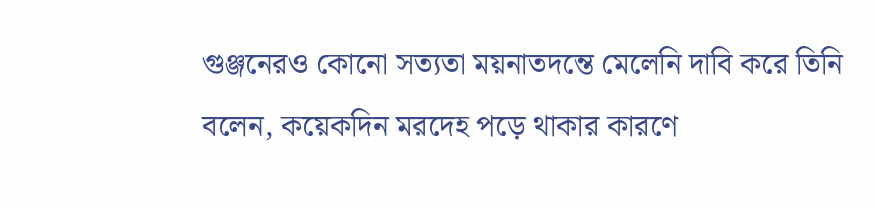গুঞ্জনেরও কোনো সত্যতা ময়নাতদন্তে মেলেনি দাবি করে তিনি বলেন, কয়েকদিন মরদেহ পড়ে থাকার কারণে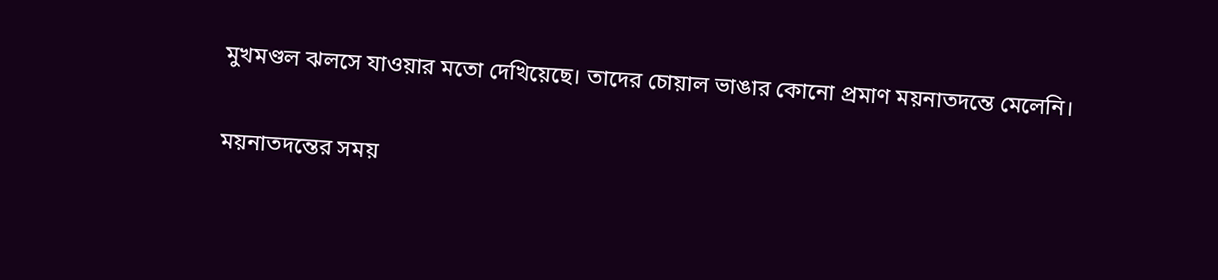মুখমণ্ডল ঝলসে যাওয়ার মতো দেখিয়েছে। তাদের চোয়াল ভাঙার কোনো প্রমাণ ময়নাতদন্তে মেলেনি।

ময়নাতদন্তের সময়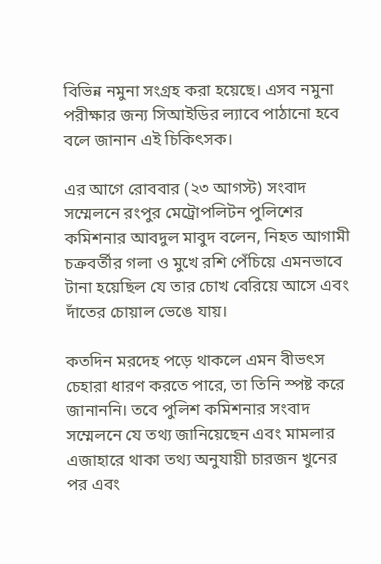বিভিন্ন নমুনা সংগ্রহ করা হয়েছে। এসব নমুনা পরীক্ষার জন্য সিআইডির ল্যাবে পাঠানো হবে বলে জানান এই চিকিৎসক।

এর আগে রোববার (২৩ আগস্ট) সংবাদ সম্মেলনে রংপুর মেট্রোপলিটন পুলিশের কমিশনার আবদুল মাবুদ বলেন, নিহত আগামী চক্রবর্তীর গলা ও মুখে রশি পেঁচিয়ে এমনভাবে টানা হয়েছিল যে তার চোখ বেরিয়ে আসে এবং দাঁতের চোয়াল ভেঙে যায়।

কতদিন মরদেহ পড়ে থাকলে এমন বীভৎস চেহারা ধারণ করতে পারে, তা তিনি স্পষ্ট করে জানাননি। তবে পুলিশ কমিশনার সংবাদ সম্মেলনে যে তথ্য জানিয়েছেন এবং মামলার এজাহারে থাকা তথ্য অনুযায়ী চারজন খুনের পর এবং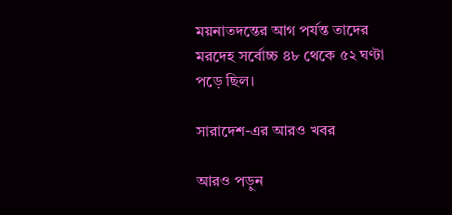ময়নাতদন্তের আগ পর্যন্ত তাদের মরদেহ সর্বোচ্চ ৪৮ থেকে ৫২ ঘণ্টা পড়ে ছিল।

সারাদেশ-এর আরও খবর

আরও পড়ুন